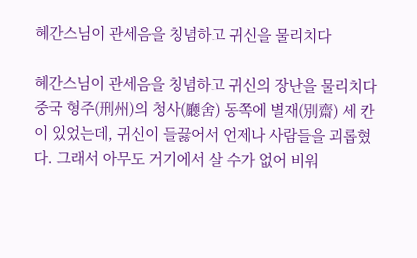혜간스님이 관세음을 칭념하고 귀신을 물리치다

혜간스님이 관세음을 칭념하고 귀신의 장난을 물리치다 중국 형주(刑州)의 청사(廳舍) 동쪽에 별재(別齋) 세 칸이 있었는데, 귀신이 들끓어서 언제나 사람들을 괴롭혔다. 그래서 아무도 거기에서 살 수가 없어 비워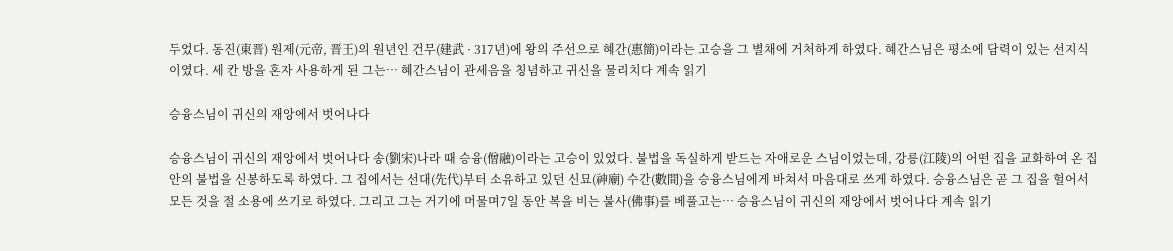두었다. 동진(東晋) 원제(元帝, 晋王)의 원년인 건무(建武 · 317년)에 왕의 주선으로 혜간(惠簡)이라는 고승을 그 별채에 거처하게 하였다. 혜간스님은 평소에 담력이 있는 선지식 이였다. 세 칸 방을 혼자 사용하게 된 그는… 혜간스님이 관세음을 칭념하고 귀신을 물리치다 계속 읽기

승융스님이 귀신의 재앙에서 벗어나다

승융스님이 귀신의 재앙에서 벗어나다 송(劉宋)나라 때 승융(僧融)이라는 고승이 있었다. 불법을 독실하게 받드는 자애로운 스님이었는데, 강릉(江陵)의 어떤 집을 교화하여 온 집안의 불법을 신봉하도록 하였다. 그 집에서는 선대(先代)부터 소유하고 있던 신묘(神廟) 수간(數間)을 승융스님에게 바쳐서 마음대로 쓰게 하였다. 승융스님은 곧 그 집을 헐어서 모든 것을 절 소용에 쓰기로 하였다. 그리고 그는 거기에 머물며7일 동안 복을 비는 불사(佛事)를 베풀고는… 승융스님이 귀신의 재앙에서 벗어나다 계속 읽기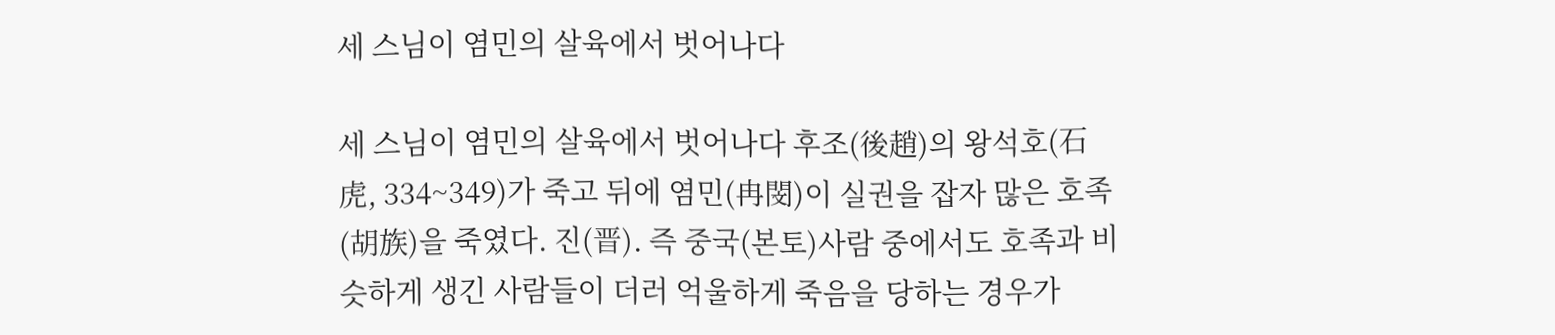세 스님이 염민의 살육에서 벗어나다

세 스님이 염민의 살육에서 벗어나다 후조(後趙)의 왕석호(石虎, 334~349)가 죽고 뒤에 염민(冉閔)이 실권을 잡자 많은 호족(胡族)을 죽였다. 진(晋). 즉 중국(본토)사람 중에서도 호족과 비슷하게 생긴 사람들이 더러 억울하게 죽음을 당하는 경우가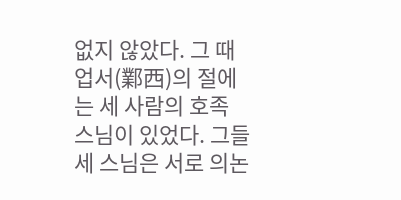없지 않았다. 그 때 업서(鄴西)의 절에는 세 사람의 호족 스님이 있었다. 그들 세 스님은 서로 의논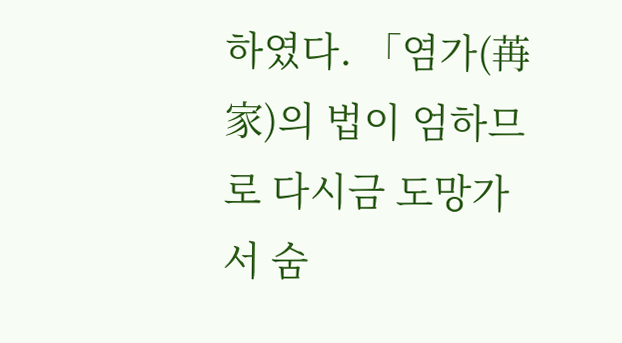하였다. 「염가(苒家)의 법이 엄하므로 다시금 도망가서 숨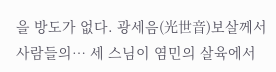을 방도가 없다. 광세음(光世音)보살께서 사람들의… 세 스님이 염민의 살육에서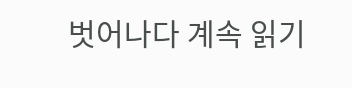벗어나다 계속 읽기